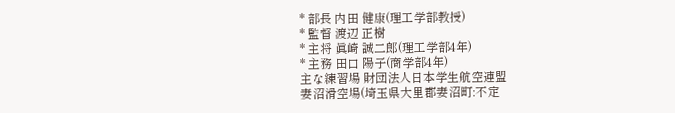* 部長 内田 健康(理工学部教授)
* 監督 渡辺 正樹
* 主将 眞崎 誠二郎(理工学部4年)
* 主務 田口 陽子(商学部4年)
主な練習場 財団法人日本学生航空連盟
妻沼滑空場(埼玉県大里郡妻沼町:不定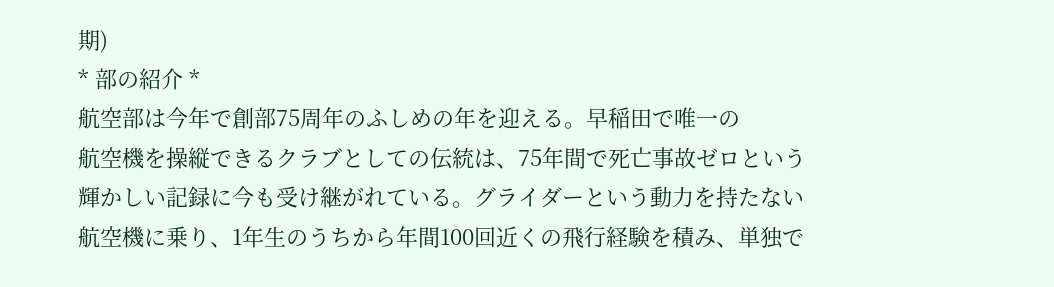期)
* 部の紹介 *
航空部は今年で創部75周年のふしめの年を迎える。早稲田で唯一の
航空機を操縦できるクラブとしての伝統は、75年間で死亡事故ゼロという
輝かしい記録に今も受け継がれている。グライダーという動力を持たない
航空機に乗り、1年生のうちから年間100回近くの飛行経験を積み、単独で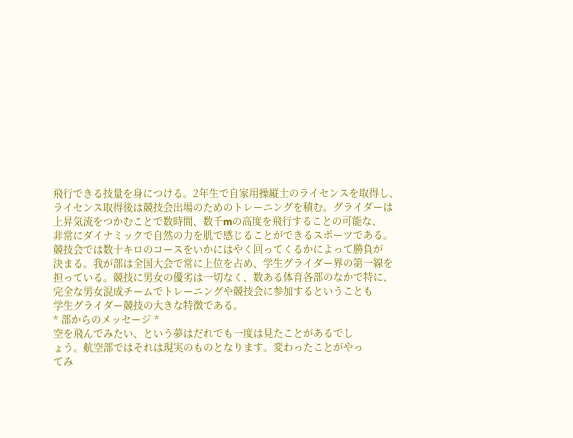飛行できる技量を身につける。2年生で自家用操縦士のライセンスを取得し、
ライセンス取得後は競技会出場のためのトレーニングを積む。グライダーは
上昇気流をつかむことで数時間、数千mの高度を飛行することの可能な、
非常にダイナミックで自然の力を肌で感じることができるスポーツである。
競技会では数十キロのコースをいかにはやく回ってくるかによって勝負が
決まる。我が部は全国大会で常に上位を占め、学生グライダー界の第一線を
担っている。競技に男女の優劣は一切なく、数ある体育各部のなかで特に、
完全な男女混成チームでトレーニングや競技会に参加するということも
学生グライダー競技の大きな特徴である。
* 部からのメッセージ *
空を飛んでみたい、という夢はだれでも一度は見たことがあるでし
ょう。航空部ではそれは現実のものとなります。変わったことがやっ
てみ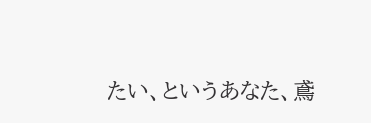たい、というあなた、鳶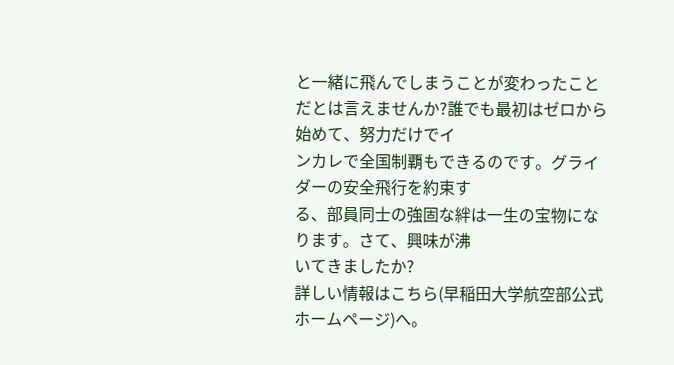と一緒に飛んでしまうことが変わったこと
だとは言えませんか?誰でも最初はゼロから始めて、努力だけでイ
ンカレで全国制覇もできるのです。グライダーの安全飛行を約束す
る、部員同士の強固な絆は一生の宝物になります。さて、興味が沸
いてきましたか?
詳しい情報はこちら(早稲田大学航空部公式ホームページ)へ。